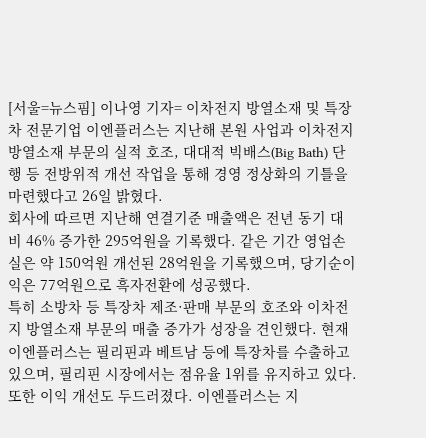[서울=뉴스핌] 이나영 기자= 이차전지 방열소재 및 특장차 전문기업 이엔플러스는 지난해 본원 사업과 이차전지 방열소재 부문의 실적 호조, 대대적 빅배스(Big Bath) 단행 등 전방위적 개선 작업을 통해 경영 정상화의 기틀을 마련했다고 26일 밝혔다.
회사에 따르면 지난해 연결기준 매출액은 전년 동기 대비 46% 증가한 295억원을 기록했다. 같은 기간 영업손실은 약 150억원 개선된 28억원을 기록했으며, 당기순이익은 77억원으로 흑자전환에 성공했다.
특히 소방차 등 특장차 제조·판매 부문의 호조와 이차전지 방열소재 부문의 매출 증가가 성장을 견인했다. 현재 이엔플러스는 필리핀과 베트남 등에 특장차를 수출하고 있으며, 필리핀 시장에서는 점유율 1위를 유지하고 있다. 또한 이익 개선도 두드러졌다. 이엔플러스는 지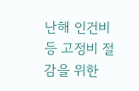난해 인건비 등 고정비 절감을 위한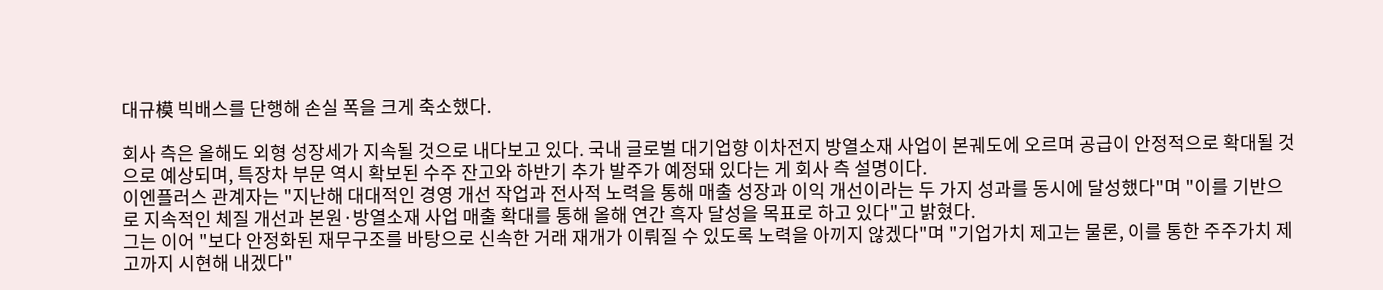대규模 빅배스를 단행해 손실 폭을 크게 축소했다.

회사 측은 올해도 외형 성장세가 지속될 것으로 내다보고 있다. 국내 글로벌 대기업향 이차전지 방열소재 사업이 본궤도에 오르며 공급이 안정적으로 확대될 것으로 예상되며, 특장차 부문 역시 확보된 수주 잔고와 하반기 추가 발주가 예정돼 있다는 게 회사 측 설명이다.
이엔플러스 관계자는 "지난해 대대적인 경영 개선 작업과 전사적 노력을 통해 매출 성장과 이익 개선이라는 두 가지 성과를 동시에 달성했다"며 "이를 기반으로 지속적인 체질 개선과 본원·방열소재 사업 매출 확대를 통해 올해 연간 흑자 달성을 목표로 하고 있다"고 밝혔다.
그는 이어 "보다 안정화된 재무구조를 바탕으로 신속한 거래 재개가 이뤄질 수 있도록 노력을 아끼지 않겠다"며 "기업가치 제고는 물론, 이를 통한 주주가치 제고까지 시현해 내겠다"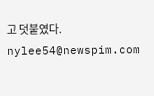고 덧붙였다.
nylee54@newspim.com